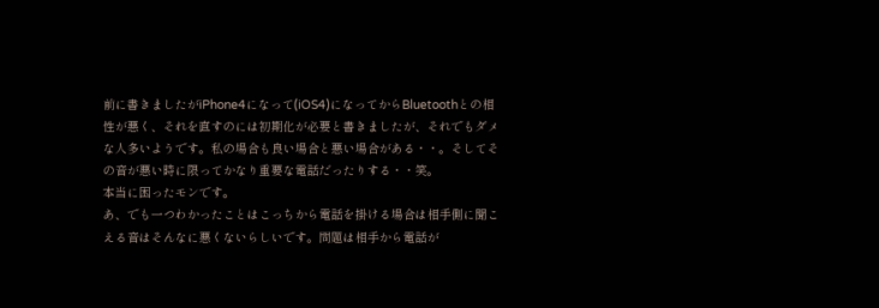前に書きましたがiPhone4になって(iOS4)になってからBluetoothとの相性が悪く、それを直すのには初期化が必要と書きましたが、それでもダメな人多いようです。私の場合も良い場合と悪い場合がある・・。そしてその音が悪い時に限ってかなり重要な電話だったりする・・笑。
本当に困ったモンです。
あ、でも一つわかったことはこっちから電話を掛ける場合は相手側に聞こえる音はそんなに悪くないらしいです。問題は相手から電話が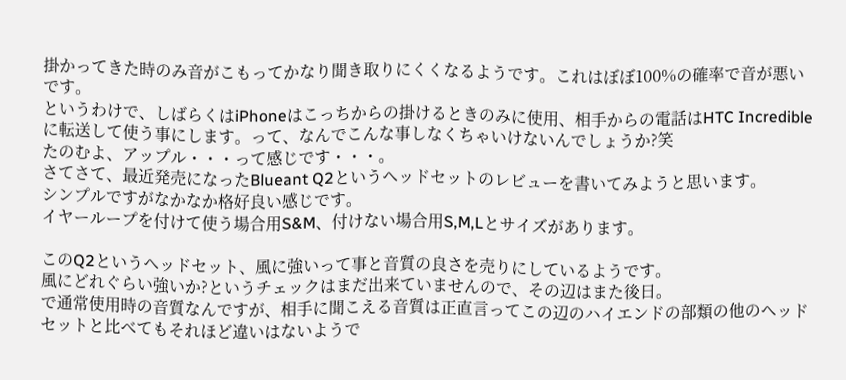掛かってきた時のみ音がこもってかなり聞き取りにくくなるようです。これはぼぼ100%の確率で音が悪いです。
というわけで、しばらくはiPhoneはこっちからの掛けるときのみに使用、相手からの電話はHTC Incredibleに転送して使う事にします。って、なんでこんな事しなくちゃいけないんでしょうか?笑
たのむよ、アップル・・・って感じです・・・。
さてさて、最近発売になったBlueant Q2というヘッドセットのレビューを書いてみようと思います。
シンプルですがなかなか格好良い感じです。
イヤーループを付けて使う場合用S&M、付けない場合用S,M,Lとサイズがあります。

このQ2というヘッドセット、風に強いって事と音質の良さを売りにしているようです。
風にどれぐらい強いか?というチェックはまだ出来ていませんので、その辺はまた後日。
で通常使用時の音質なんですが、相手に聞こえる音質は正直言ってこの辺のハイエンドの部類の他のヘッドセットと比べてもそれほど違いはないようで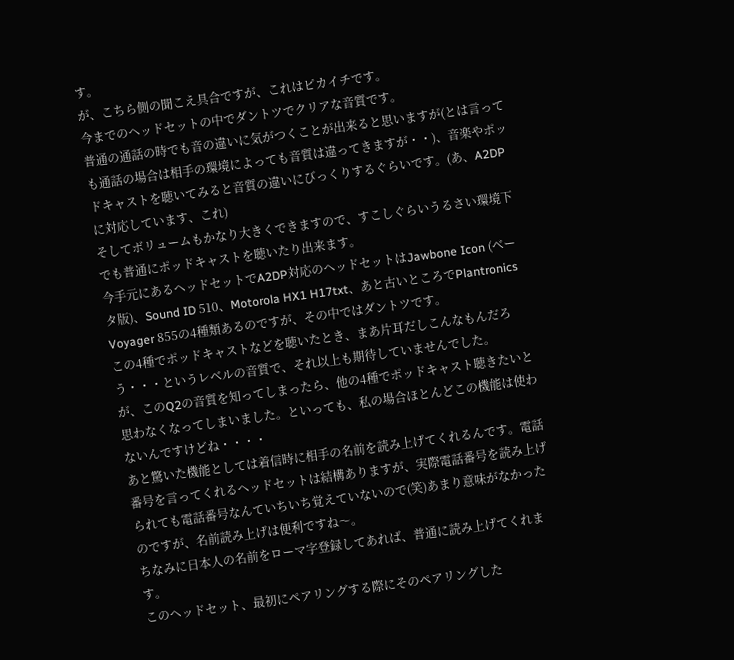す。
が、こちら側の聞こえ具合ですが、これはピカイチです。
今までのヘッドセットの中でダントツでクリアな音質です。
普通の通話の時でも音の違いに気がつくことが出来ると思いますが(とは言っても通話の場合は相手の環境によっても音質は違ってきますが・・)、音楽やポッドキャストを聴いてみると音質の違いにびっくりするぐらいです。(あ、A2DPに対応しています、これ)
そしてボリュームもかなり大きくできますので、すこしぐらいうるさい環境下でも普通にポッドキャストを聴いたり出来ます。
今手元にあるヘッドセットでA2DP対応のヘッドセットはJawbone Icon (ベータ版)、Sound ID 510、Motorola HX1 H17txt、あと古いところでPlantronics Voyager 855の4種類あるのですが、その中ではダントツです。
この4種でポッドキャストなどを聴いたとき、まあ片耳だしこんなもんだろう・・・というレベルの音質で、それ以上も期待していませんでした。
が、このQ2の音質を知ってしまったら、他の4種でポッドキャスト聴きたいと思わなくなってしまいました。といっても、私の場合ほとんどこの機能は使わないんですけどね・・・・
あと驚いた機能としては着信時に相手の名前を読み上げてくれるんです。電話番号を言ってくれるヘッドセットは結構ありますが、実際電話番号を読み上げられても電話番号なんていちいち覚えていないので(笑)あまり意味がなかったのですが、名前読み上げは便利ですね〜。
ちなみに日本人の名前をローマ字登録してあれば、普通に読み上げてくれます。
このヘッドセット、最初にペアリングする際にそのペアリングした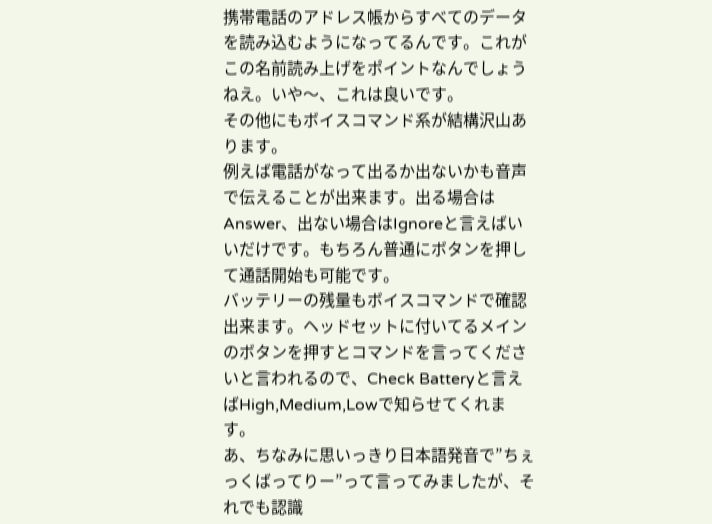携帯電話のアドレス帳からすべてのデータを読み込むようになってるんです。これがこの名前読み上げをポイントなんでしょうねえ。いや〜、これは良いです。
その他にもボイスコマンド系が結構沢山あります。
例えば電話がなって出るか出ないかも音声で伝えることが出来ます。出る場合はAnswer、出ない場合はIgnoreと言えばいいだけです。もちろん普通にボタンを押して通話開始も可能です。
バッテリーの残量もボイスコマンドで確認出来ます。ヘッドセットに付いてるメインのボタンを押すとコマンドを言ってくださいと言われるので、Check Batteryと言えばHigh,Medium,Lowで知らせてくれます。
あ、ちなみに思いっきり日本語発音で”ちぇっくばってりー”って言ってみましたが、それでも認識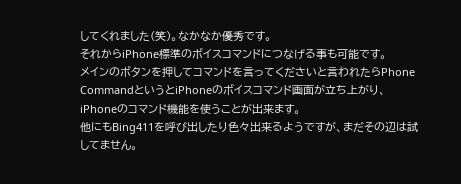してくれました(笑)。なかなか優秀です。
それからiPhone標準のボイスコマンドにつなげる事も可能です。
メインのボタンを押してコマンドを言ってくださいと言われたらPhone CommandというとiPhoneのボイスコマンド画面が立ち上がり、iPhoneのコマンド機能を使うことが出来ます。
他にもBing411を呼び出したり色々出来るようですが、まだその辺は試してません。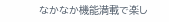なかなか機能満載で楽し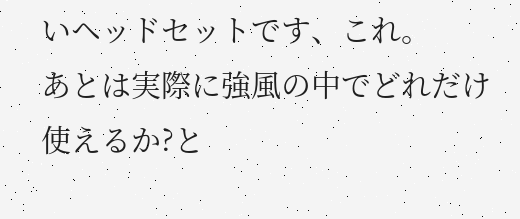いヘッドセットです、これ。
あとは実際に強風の中でどれだけ使えるか?と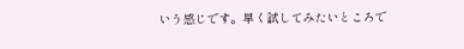いう感じです。早く試してみたいところで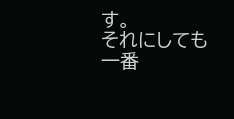す。
それにしても一番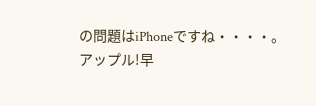の問題はiPhoneですね・・・・。
アップル!早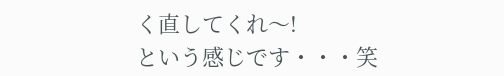く直してくれ〜!
という感じです・・・笑